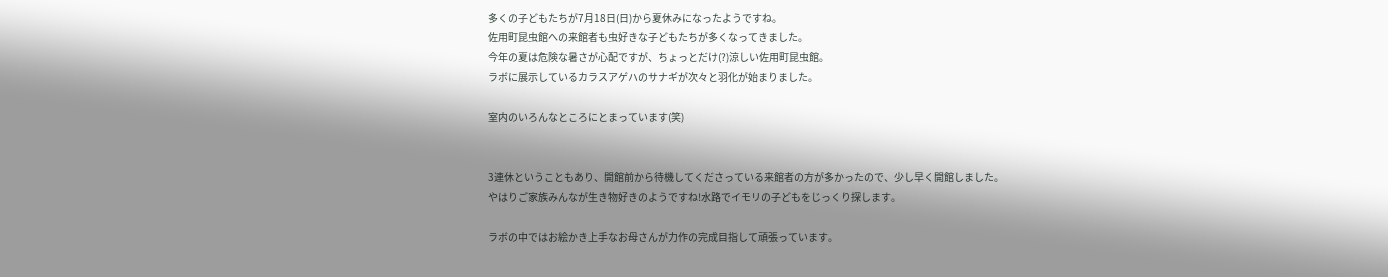多くの子どもたちが7月18日(日)から夏休みになったようですね。
佐用町昆虫館への来館者も虫好きな子どもたちが多くなってきました。
今年の夏は危険な暑さが心配ですが、ちょっとだけ(?)涼しい佐用町昆虫館。
ラボに展示しているカラスアゲハのサナギが次々と羽化が始まりました。

室内のいろんなところにとまっています(笑)


3連休ということもあり、開館前から待機してくださっている来館者の方が多かったので、少し早く開館しました。
やはりご家族みんなが生き物好きのようですね!水路でイモリの子どもをじっくり探します。

ラボの中ではお絵かき上手なお母さんが力作の完成目指して頑張っています。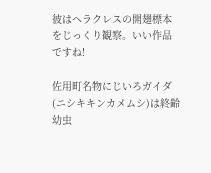彼はヘラクレスの開翅標本をじっくり観察。いい作品ですね!

佐用町名物にじいろガイダ(ニシキキンカメムシ)は終齢幼虫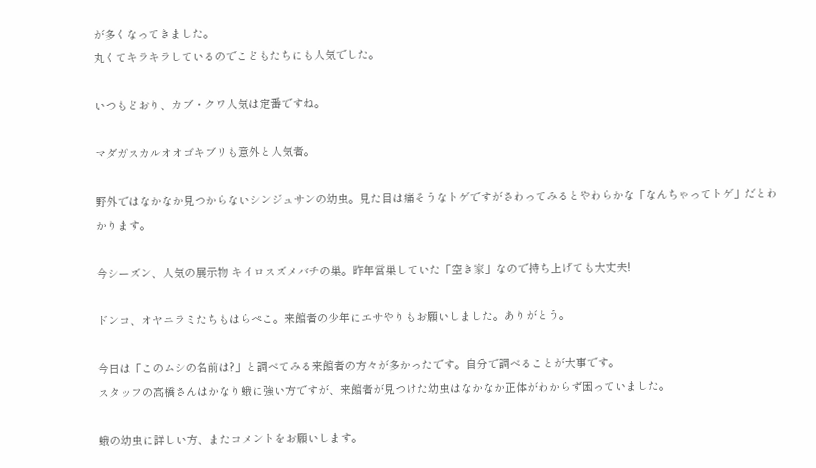が多くなってきました。
丸くてキラキラしているのでこどもたちにも人気でした。

いつもどおり、カブ・クワ人気は定番ですね。

マダガスカルオオゴキブリも意外と人気者。

野外ではなかなか見つからないシンジュサンの幼虫。見た目は痛そうなトゲですがさわってみるとやわらかな「なんちゃってトゲ」だとわかります。

今シーズン、人気の展示物 キイロスズメバチの巣。昨年営巣していた「空き家」なので持ち上げても大丈夫!

ドンコ、オヤニラミたちもはらぺこ。来館者の少年にエサやりもお願いしました。ありがとう。

今日は「このムシの名前は?」と調べてみる来館者の方々が多かったです。自分で調べることが大事です。
スタッフの高橋さんはかなり蛾に強い方ですが、来館者が見つけた幼虫はなかなか正体がわからず困っていました。

蛾の幼虫に詳しい方、またコメントをお願いします。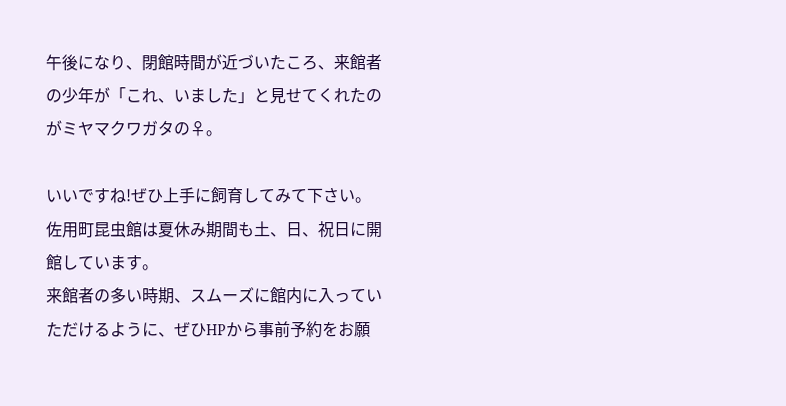午後になり、閉館時間が近づいたころ、来館者の少年が「これ、いました」と見せてくれたのがミヤマクワガタの♀。

いいですね!ぜひ上手に飼育してみて下さい。
佐用町昆虫館は夏休み期間も土、日、祝日に開館しています。
来館者の多い時期、スムーズに館内に入っていただけるように、ぜひHPから事前予約をお願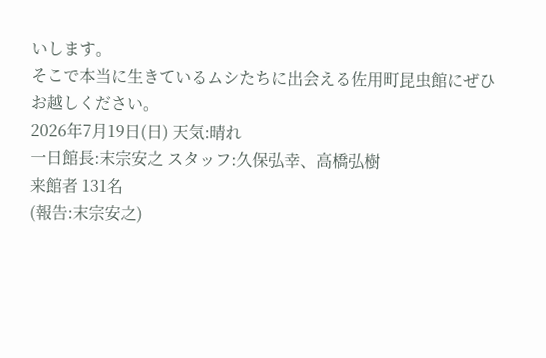いします。
そこで本当に生きているムシたちに出会える佐用町昆虫館にぜひお越しください。
2026年7月19日(日) 天気:晴れ
一日館長:末宗安之 スタッフ:久保弘幸、高橋弘樹
来館者 131名
(報告:末宗安之)